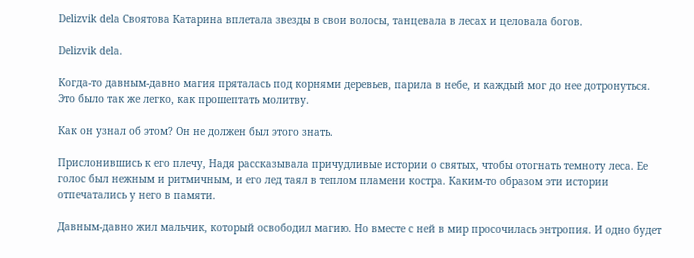Delizvik dela Своятова Катарина вплетала звезды в свои волосы, танцевала в лесах и целовала богов.

Delizvik dela.

Когда-то давным-давно магия пряталась под корнями деревьев, парила в небе, и каждый мог до нее дотронуться. Это было так же легко, как прошептать молитву.

Как он узнал об этом? Он не должен был этого знать.

Прислонившись к его плечу, Надя рассказывала причудливые истории о святых, чтобы отогнать темноту леса. Ее голос был нежным и ритмичным, и его лед таял в теплом пламени костра. Каким-то образом эти истории отпечатались у него в памяти.

Давным-давно жил мальчик, который освободил магию. Но вместе с ней в мир просочилась энтропия. И одно будет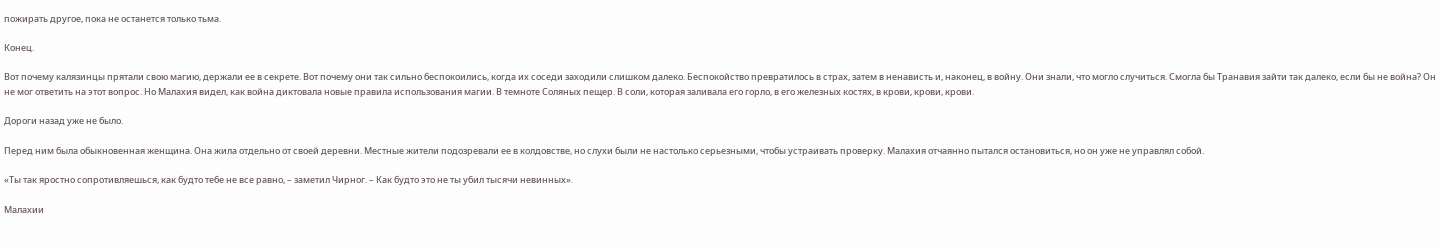пожирать другое, пока не останется только тьма.

Конец.

Вот почему калязинцы прятали свою магию, держали ее в секрете. Вот почему они так сильно беспокоились, когда их соседи заходили слишком далеко. Беспокойство превратилось в страх, затем в ненависть и, наконец, в войну. Они знали, что могло случиться. Смогла бы Транавия зайти так далеко, если бы не война? Он не мог ответить на этот вопрос. Но Малахия видел, как война диктовала новые правила использования магии. В темноте Соляных пещер. В соли, которая заливала его горло, в его железных костях, в крови, крови, крови.

Дороги назад уже не было.

Перед ним была обыкновенная женщина. Она жила отдельно от своей деревни. Местные жители подозревали ее в колдовстве, но слухи были не настолько серьезными, чтобы устраивать проверку. Малахия отчаянно пытался остановиться, но он уже не управлял собой.

«Ты так яростно сопротивляешься, как будто тебе не все равно, – заметил Чирног. – Как будто это не ты убил тысячи невинных».

Малахии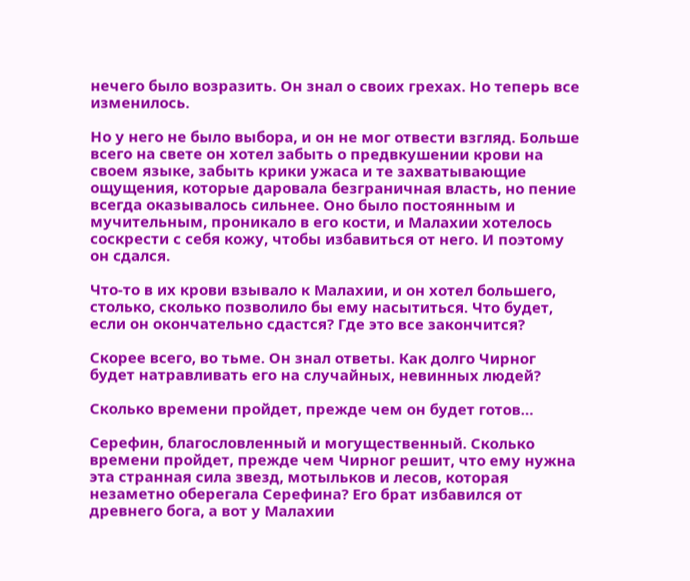нечего было возразить. Он знал о своих грехах. Но теперь все изменилось.

Но у него не было выбора, и он не мог отвести взгляд. Больше всего на свете он хотел забыть о предвкушении крови на своем языке, забыть крики ужаса и те захватывающие ощущения, которые даровала безграничная власть, но пение всегда оказывалось сильнее. Оно было постоянным и мучительным, проникало в его кости, и Малахии хотелось соскрести с себя кожу, чтобы избавиться от него. И поэтому он сдался.

Что-то в их крови взывало к Малахии, и он хотел большего, столько, сколько позволило бы ему насытиться. Что будет, если он окончательно сдастся? Где это все закончится?

Скорее всего, во тьме. Он знал ответы. Как долго Чирног будет натравливать его на случайных, невинных людей?

Сколько времени пройдет, прежде чем он будет готов…

Серефин, благословленный и могущественный. Сколько времени пройдет, прежде чем Чирног решит, что ему нужна эта странная сила звезд, мотыльков и лесов, которая незаметно оберегала Серефина? Его брат избавился от древнего бога, а вот у Малахии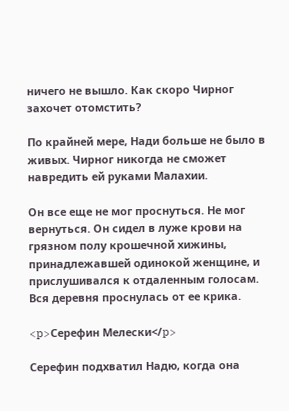ничего не вышло. Как скоро Чирног захочет отомстить?

По крайней мере, Нади больше не было в живых. Чирног никогда не сможет навредить ей руками Малахии.

Он все еще не мог проснуться. Не мог вернуться. Он сидел в луже крови на грязном полу крошечной хижины, принадлежавшей одинокой женщине, и прислушивался к отдаленным голосам. Вся деревня проснулась от ее крика.

<p>Серефин Мелески</p>

Серефин подхватил Надю, когда она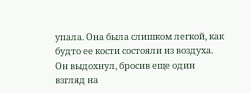упала. Она была слишком легкой, как будто ее кости состояли из воздуха. Он выдохнул, бросив еще один взгляд на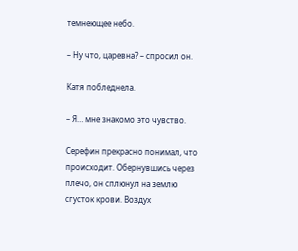темнеющее небо.

– Ну что, царевна? – спросил он.

Катя побледнела.

– Я… мне знакомо это чувство.

Серефин прекрасно понимал, что происходит. Обернувшись через плечо, он сплюнул на землю сгусток крови. Воздух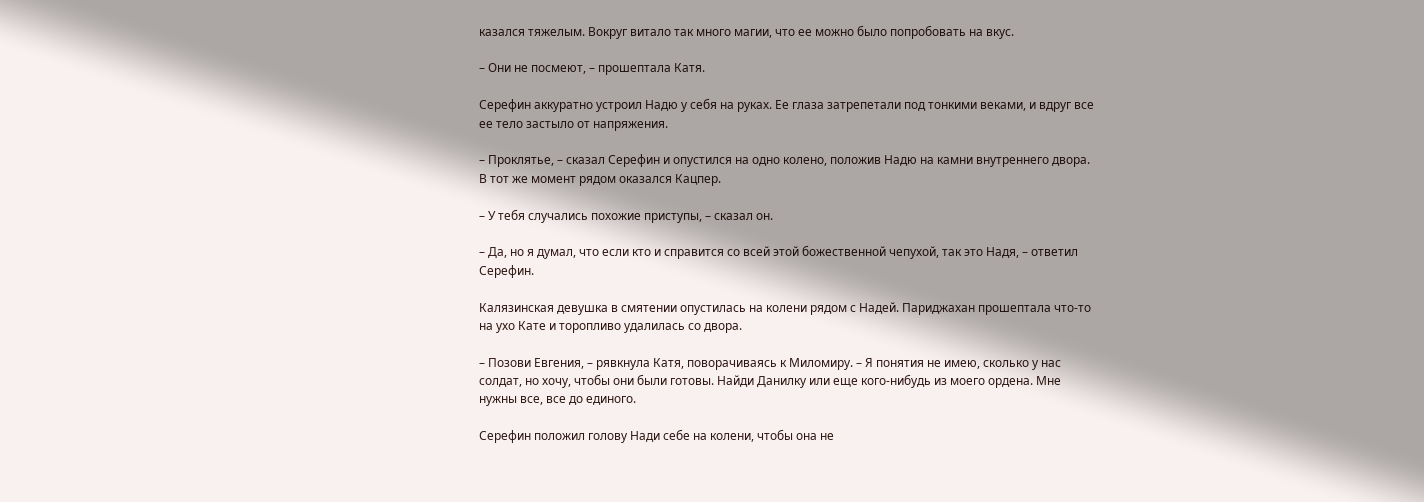казался тяжелым. Вокруг витало так много магии, что ее можно было попробовать на вкус.

– Они не посмеют, – прошептала Катя.

Серефин аккуратно устроил Надю у себя на руках. Ее глаза затрепетали под тонкими веками, и вдруг все ее тело застыло от напряжения.

– Проклятье, – сказал Серефин и опустился на одно колено, положив Надю на камни внутреннего двора. В тот же момент рядом оказался Кацпер.

– У тебя случались похожие приступы, – сказал он.

– Да, но я думал, что если кто и справится со всей этой божественной чепухой, так это Надя, – ответил Серефин.

Калязинская девушка в смятении опустилась на колени рядом с Надей. Париджахан прошептала что-то на ухо Кате и торопливо удалилась со двора.

– Позови Евгения, – рявкнула Катя, поворачиваясь к Миломиру. – Я понятия не имею, сколько у нас солдат, но хочу, чтобы они были готовы. Найди Данилку или еще кого-нибудь из моего ордена. Мне нужны все, все до единого.

Серефин положил голову Нади себе на колени, чтобы она не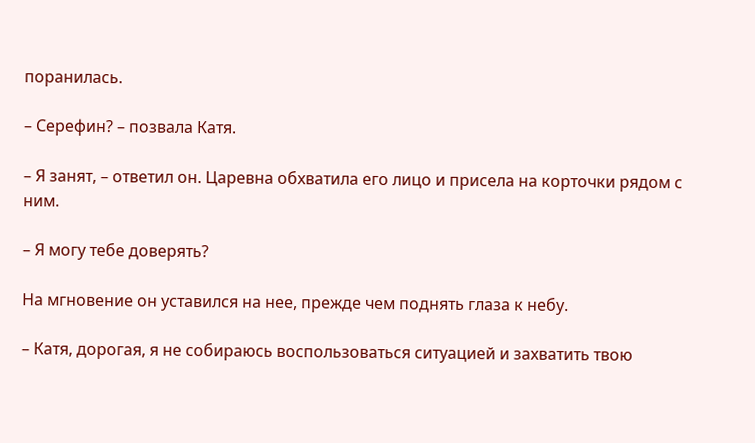поранилась.

– Серефин? – позвала Катя.

– Я занят, – ответил он. Царевна обхватила его лицо и присела на корточки рядом с ним.

– Я могу тебе доверять?

На мгновение он уставился на нее, прежде чем поднять глаза к небу.

– Катя, дорогая, я не собираюсь воспользоваться ситуацией и захватить твою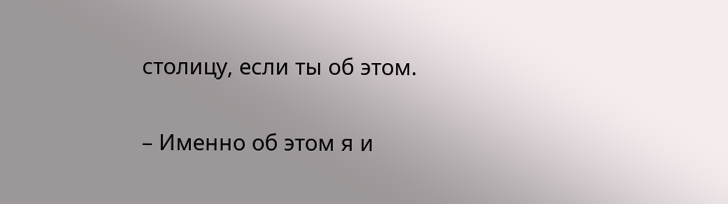столицу, если ты об этом.

– Именно об этом я и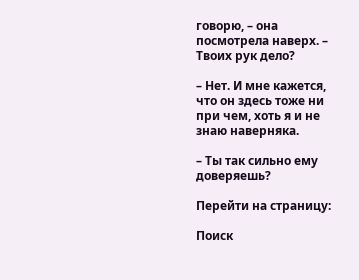говорю, – она посмотрела наверх. – Твоих рук дело?

– Нет. И мне кажется, что он здесь тоже ни при чем, хоть я и не знаю наверняка.

– Ты так сильно ему доверяешь?

Перейти на страницу:

Поиск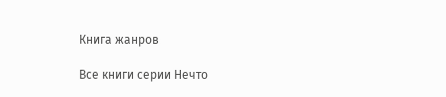Книга жанров

Все книги серии Нечто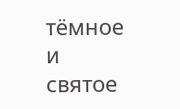тёмное и святое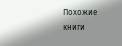Похожие книги